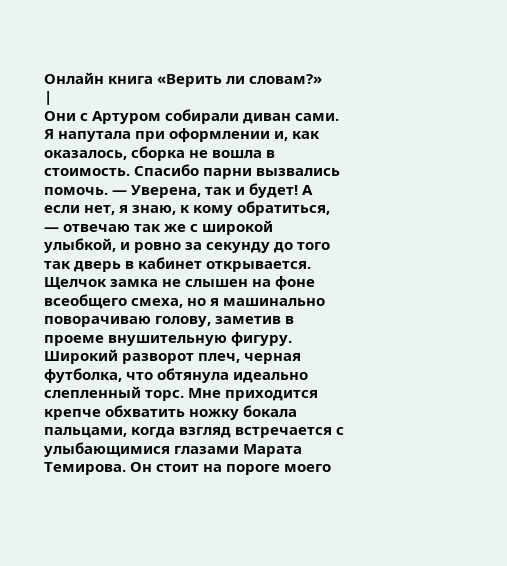Онлайн книга «Верить ли словам?»
|
Они с Артуром собирали диван сами. Я напутала при оформлении и, как оказалось, сборка не вошла в стоимость. Спасибо парни вызвались помочь. — Уверена, так и будет! А если нет, я знаю, к кому обратиться, — отвечаю так же с широкой улыбкой, и ровно за секунду до того так дверь в кабинет открывается. Щелчок замка не слышен на фоне всеобщего смеха, но я машинально поворачиваю голову, заметив в проеме внушительную фигуру. Широкий разворот плеч, черная футболка, что обтянула идеально слепленный торс. Мне приходится крепче обхватить ножку бокала пальцами, когда взгляд встречается с улыбающимися глазами Марата Темирова. Он стоит на пороге моего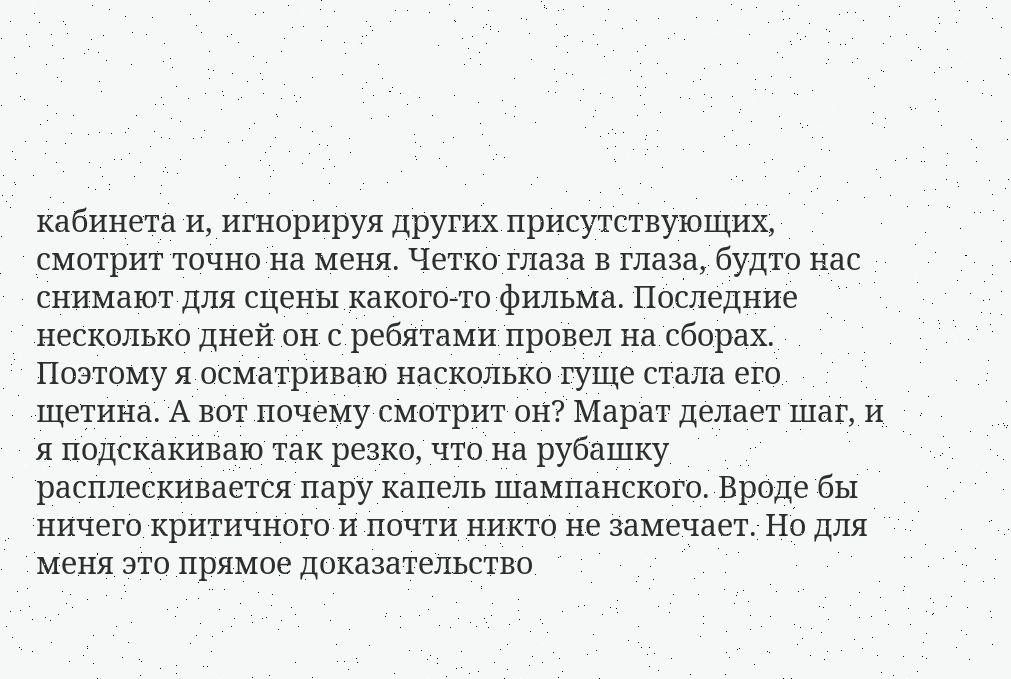кабинета и, игнорируя других присутствующих, смотрит точно на меня. Четко глаза в глаза, будто нас снимают для сцены какого-то фильма. Последние несколько дней он с ребятами провел на сборах. Поэтому я осматриваю насколько гуще стала его щетина. А вот почему смотрит он? Марат делает шаг, и я подскакиваю так резко, что на рубашку расплескивается пару капель шампанского. Вроде бы ничего критичного и почти никто не замечает. Но для меня это прямое доказательство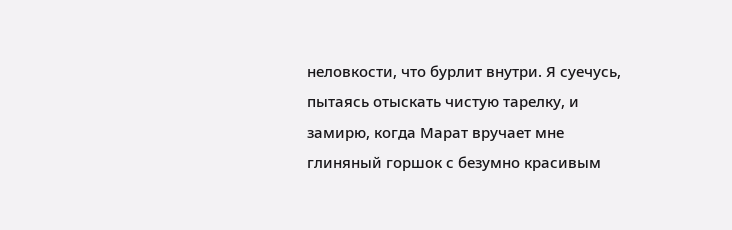неловкости, что бурлит внутри. Я суечусь, пытаясь отыскать чистую тарелку, и замирю, когда Марат вручает мне глиняный горшок с безумно красивым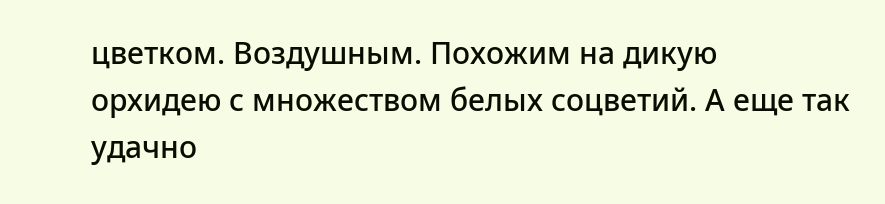цветком. Воздушным. Похожим на дикую орхидею с множеством белых соцветий. А еще так удачно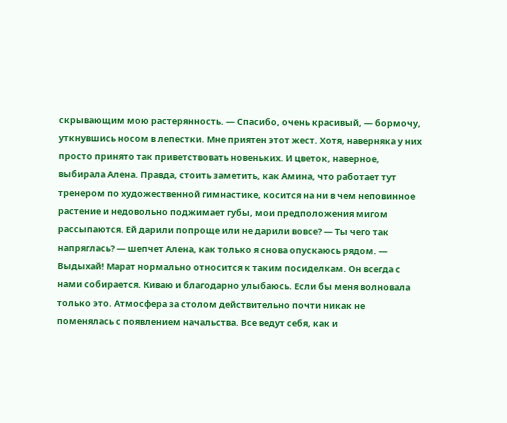скрывающим мою растерянность. — Спасибо, очень красивый, — бормочу, уткнувшись носом в лепестки. Мне приятен этот жест. Хотя, наверняка у них просто принято так приветствовать новеньких. И цветок, наверное, выбирала Алена. Правда, стоить заметить, как Амина, что работает тут тренером по художественной гимнастике, косится на ни в чем неповинное растение и недовольно поджимает губы, мои предположения мигом рассыпаются. Ей дарили попроще или не дарили вовсе? — Ты чего так напряглась? — шепчет Алена, как только я снова опускаюсь рядом. — Выдыхай! Марат нормально относится к таким посиделкам. Он всегда с нами собирается. Киваю и благодарно улыбаюсь. Если бы меня волновала только это. Атмосфера за столом действительно почти никак не поменялась с появлением начальства. Все ведут себя, как и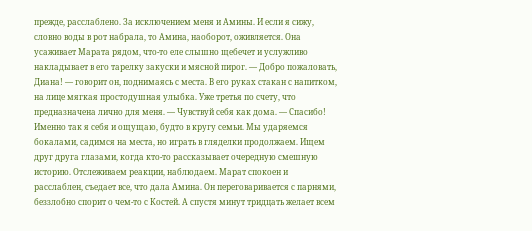прежде, расслаблено. За исключением меня и Амины. И если я сижу, словно воды в рот набрала, то Амина, наоборот, оживляется. Она усаживает Марата рядом, что-то еле слышно щебечет и услужливо накладывает в его тарелку закуски и мясной пирог. — Добро пожаловать, Диана! — говорит он, поднимаясь с места. В его руках стакан с напитком, на лице мягкая простодушная улыбка. Уже третья по счету, что предназначена лично для меня. — Чувствуй себя как дома. — Спасибо! Именно так я себя и ощущаю, будто в кругу семьи. Мы ударяемся бокалами, садимся на места, но играть в гляделки продолжаем. Ищем друг друга глазами, когда кто-то рассказывает очередную смешную историю. Отслеживаем реакции, наблюдаем. Марат спокоен и расслаблен, съедает все, что дала Амина. Он переговаривается с парнями, беззлобно спорит о чем-то с Костей. А спустя минут тридцать желает всем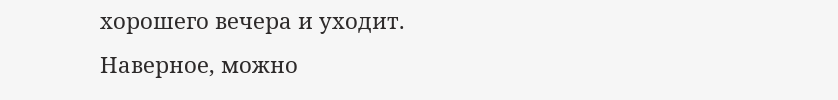хорошего вечера и уходит. Наверное, можно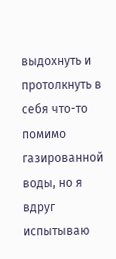выдохнуть и протолкнуть в себя что-то помимо газированной воды, но я вдруг испытываю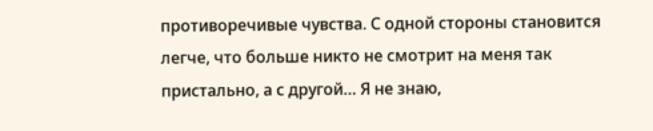противоречивые чувства. С одной стороны становится легче, что больше никто не смотрит на меня так пристально, а с другой… Я не знаю,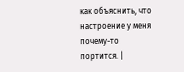как объяснить, что настроение у меня почему-то портится. |